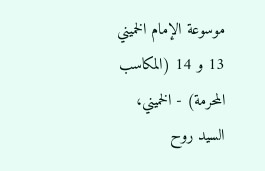موسوعة الإمام الخميني 13 و 14 (المكاسب المحرمة) - الخميني، السيد روح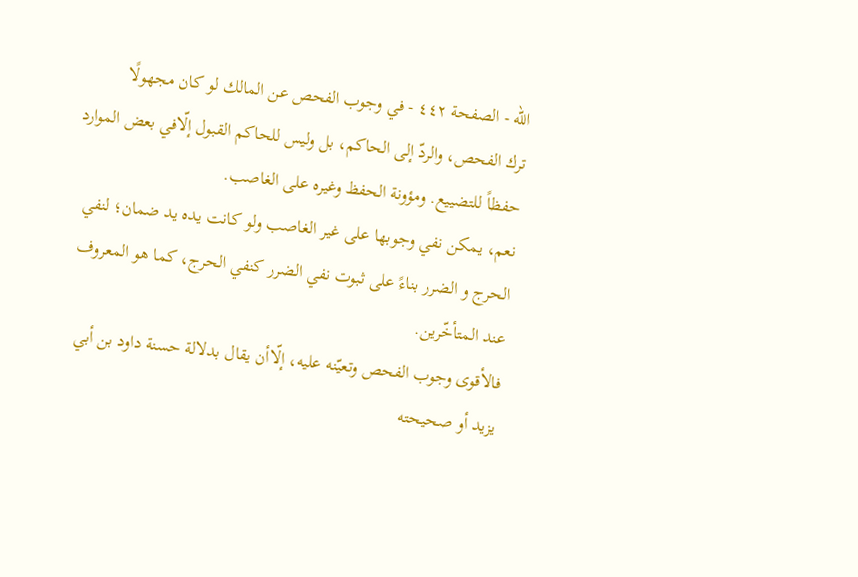الله - الصفحة ٤٤٢ - في وجوب الفحص عن المالك لو كان مجهولًا
ترك الفحص، والردّ إلى الحاكم، بل وليس للحاكم القبول إلّافي بعض الموارد حفظاً للتضييع. ومؤونة الحفظ وغيره على الغاصب.
نعم، يمكن نفي وجوبها على غير الغاصب ولو كانت يده يد ضمان؛ لنفي الحرج و الضرر بناءً على ثبوت نفي الضرر كنفي الحرج، كما هو المعروف عند المتأخّرين.
فالأقوى وجوب الفحص وتعيّنه عليه، إلّاأن يقال بدلالة حسنة داود بن أبي يزيد أو صحيحته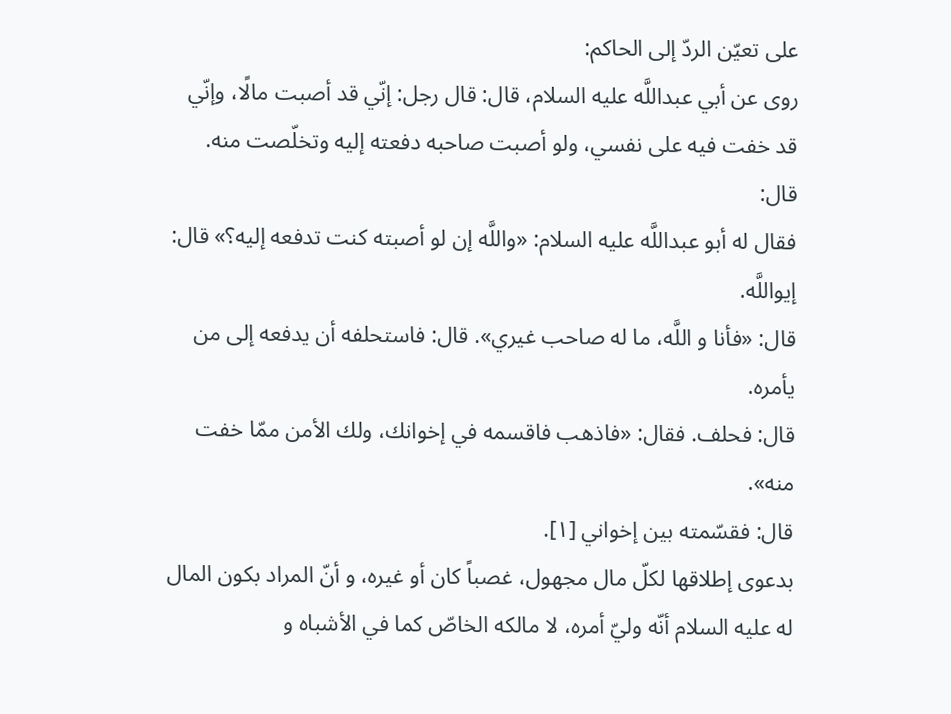على تعيّن الردّ إلى الحاكم:
روى عن أبي عبداللَّه عليه السلام، قال: قال رجل: إنّي قد أصبت مالًا، وإنّي قد خفت فيه على نفسي، ولو أصبت صاحبه دفعته إليه وتخلّصت منه. قال:
فقال له أبو عبداللَّه عليه السلام: «واللَّه إن لو أصبته كنت تدفعه إليه؟» قال: إيواللَّه.
قال: «فأنا و اللَّه، ما له صاحب غيري». قال: فاستحلفه أن يدفعه إلى من يأمره.
قال: فحلف. فقال: «فاذهب فاقسمه في إخوانك، ولك الأمن ممّا خفت منه».
قال: فقسّمته بين إخواني [١].
بدعوى إطلاقها لكلّ مال مجهول، غصباً كان أو غيره، و أنّ المراد بكون المال له عليه السلام أنّه وليّ أمره، لا مالكه الخاصّ كما في الأشباه و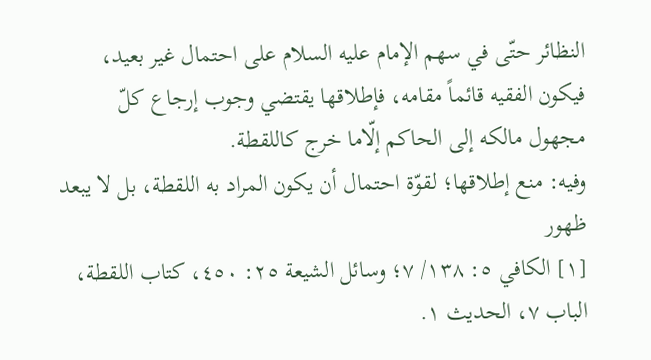النظائر حتّى في سهم الإمام عليه السلام على احتمال غير بعيد، فيكون الفقيه قائماً مقامه، فإطلاقها يقتضي وجوب إرجاع كلّ مجهول مالكه إلى الحاكم إلّاما خرج كاللقطة.
وفيه: منع إطلاقها؛ لقوّة احتمال أن يكون المراد به اللقطة، بل لا يبعد ظهور
[١] الكافي ٥: ١٣٨/ ٧؛ وسائل الشيعة ٢٥: ٤٥٠، كتاب اللقطة، الباب ٧، الحديث ١.